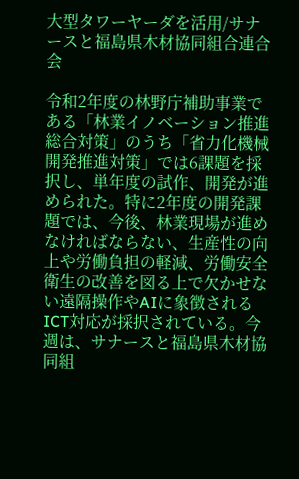大型タワーヤーダを活用/サナースと福島県木材協同組合連合会

令和2年度の林野庁補助事業である「林業イノベーション推進総合対策」のうち「省力化機械開発推進対策」では6課題を採択し、単年度の試作、開発が進められた。特に2年度の開発課題では、今後、林業現場が進めなければならない、生産性の向上や労働負担の軽減、労働安全衛生の改善を図る上で欠かせない遠隔操作やAIに象徴されるICT対応が採択されている。今週は、サナースと福島県木材協同組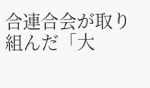合連合会が取り組んだ「大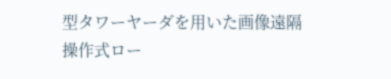型タワーヤーダを用いた画像遠隔操作式ロー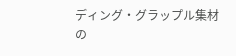ディング・グラップル集材の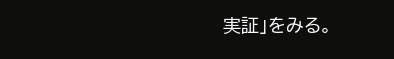実証」をみる。